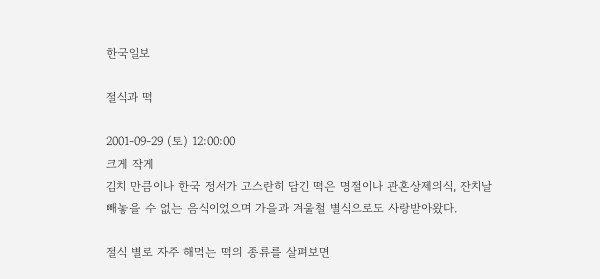한국일보

절식과 떡

2001-09-29 (토) 12:00:00
크게 작게
김치 만큼이나 한국 정서가 고스란히 담긴 떡은 명절이나 관혼상제의식, 잔치날 빼놓을 수 없는 음식이었으며 가을과 겨울철 별식으로도 사랑받아왔다.

절식 별로 자주 해먹는 떡의 종류를 살펴보면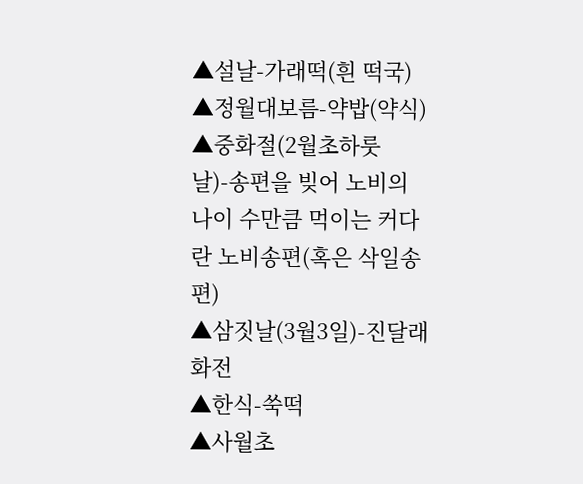▲설날-가래떡(흰 떡국)
▲정월대보름-약밥(약식)
▲중화절(2월초하룻날)-송편을 빚어 노비의 나이 수만큼 먹이는 커다란 노비송편(혹은 삭일송편)
▲삼짓날(3월3일)-진달래화전
▲한식-쑥떡
▲사월초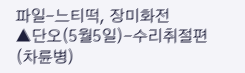파일-느티떡, 장미화전
▲단오(5월5일)-수리취절편(차륜병)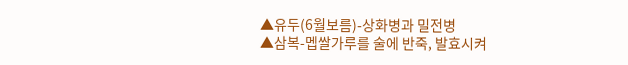▲유두(6월보름)-상화병과 밀전병
▲삼복-멥쌀가루를 술에 반죽, 발효시켜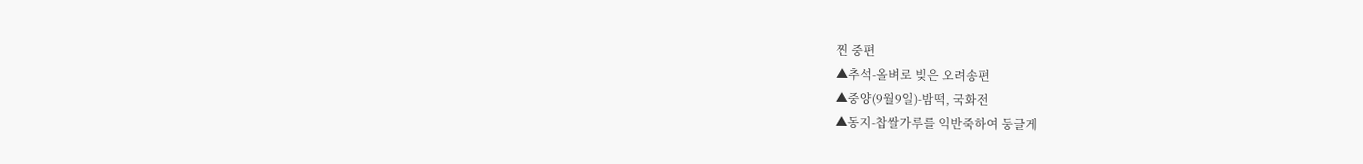찐 중편
▲추석-올벼로 빚은 오려송편
▲중양(9월9일)-밤떡, 국화전
▲동지-찹쌀가루를 익반죽하여 둥글게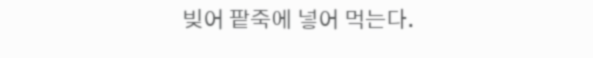빚어 팥죽에 넣어 먹는다.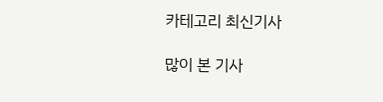카테고리 최신기사

많이 본 기사